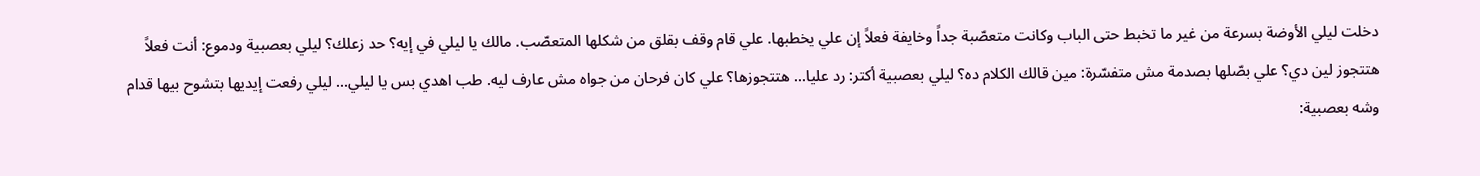دخلت ليلي الأوضة بسرعة من غير ما تخبط حتى الباب وكانت متعصّبة جداً وخايفة فعلاً إن علي يخطبها. علي قام وقف بقلق من شكلها المتعصّب. مالك يا ليلي في إيه؟ حد زعلك؟ ليلي بعصبية ودموع: أنت فعلاً هتتجوز لين دي؟ علي بصّلها بصدمة مش متفسّرة: مين قالك الكلام ده؟ ليلي بعصبية أكتر: رد عليا... هتتجوزها؟ علي كان فرحان من جواه مش عارف ليه. طب اهدي بس يا ليلي... ليلي رفعت إيديها بتشوح بيها قدام وشه بعصبية: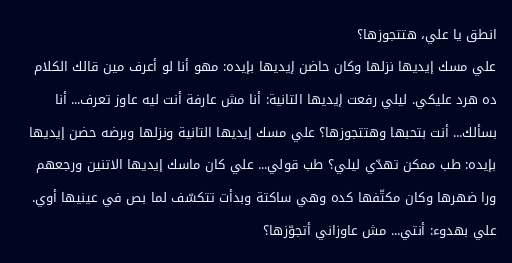انطق يا علي، هتتجوزها؟
علي مسك إيديها نزلها وكان حاضن إيديها بإيده: مهو أنا لو أعرف مين قالك الكلام ده هرد عليكي. ليلي رفعت إيديها التانية: أنا مش عارفة أنت ليه عاوز تعرف... أنا بسألك... أنت بتحبها وهتتجوزها؟ علي مسك إيديها التانية ونزلها وبرضه حضن إيديها بإيده: طب ممكن تهدّي ليلي؟ طب قولي... علي كان ماسك إيديها الاتنين ورجعهم ورا ضهرها وكان مكتّفها كده وهي ساكتة وبدأت تتكسّف لما بص في عينيها أوي. علي بهدوء: أنتي... مش عاوزاني أتجوّزها؟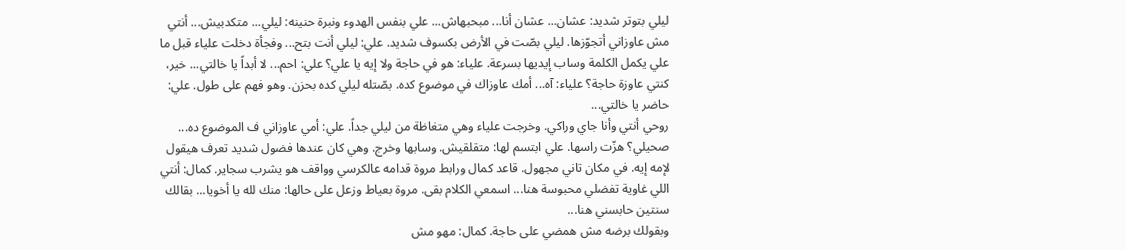ليلي بتوتر شديد: عشان... عشان أنا... مبحبهاش... علي بنفس الهدوء ونبرة حنينه: ليلي... متكدبيش... أنتي مش عاوزاني أتجوّزها. ليلي بصّت في الأرض بكسوف شديد. علي: ليلي أنت بتح... وفجأة دخلت علياء قبل ما علي يكمل الكلمة وساب إيديها بسرعة. علياء: هو في حاجة ولا إيه يا علي؟ علي: احم... لا أبداً يا خالتي... خير، كنتي عاوزة حاجة؟ علياء: آه... أمك عاوزاك في موضوع كده. بصّتله ليلي كده بحزن. وهو فهم على طول. علي: حاضر يا خالتي...
روحي أنتي وأنا جاي وراكي. وخرجت علياء وهي متغاظة من ليلي جداً. علي: أمي عاوزاني ف الموضوع ده... صحيلي؟ هزّت راسها. علي ابتسم لها: متقلقيش. وسابها وخرج. وهي كان عندها فضول شديد تعرف هيقول لإمه إيه. في مكان تاني مجهول. قاعد كمال ورابط مروة قدامه عالكرسي وواقف هو يشرب سجاير. كمال: أنتي اللي غاوية تفضلي محبوسة هنا... اسمعي الكلام بقى. مروة بعياط وزعل على حالها: منك لله يا أخويا... بقالك سنتين حابسني هنا...
وبقولك برضه مش همضي على حاجة. كمال: مهو مش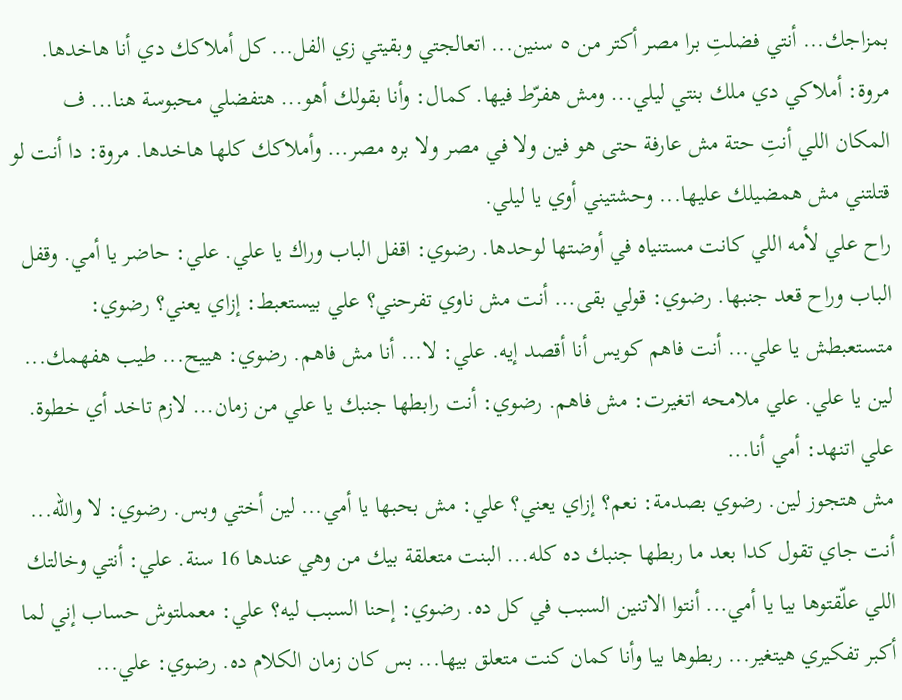بمزاجك... أنتي فضلتِ برا مصر أكتر من ٥ سنين... اتعالجتي وبقيتي زي الفل... كل أملاكك دي أنا هاخدها. مروة: أملاكي دي ملك بنتي ليلي... ومش هفرّط فيها. كمال: وأنا بقولك أهو... هتفضلي محبوسة هنا... ف المكان اللي أنتِ حتة مش عارفة حتى هو فين ولا في مصر ولا بره مصر... وأملاكك كلها هاخدها. مروة: دا أنت لو قتلتني مش همضيلك عليها... وحشتيني أوي يا ليلي.
راح علي لأمه اللي كانت مستنياه في أوضتها لوحدها. رضوي: اقفل الباب وراك يا علي. علي: حاضر يا أمي. وقفل الباب وراح قعد جنبها. رضوي: قولي بقى... أنت مش ناوي تفرحني؟ علي بيستعبط: إزاي يعني؟ رضوي: متستعبطش يا علي... أنت فاهم كويس أنا أقصد إيه. علي: لا... أنا مش فاهم. رضوي: هييح... طيب هفهمك... لين يا علي. علي ملامحه اتغيرت: مش فاهم. رضوي: أنت رابطها جنبك يا علي من زمان... لازم تاخد أي خطوة. علي اتنهد: أمي أنا...
مش هتجوز لين. رضوي بصدمة: نعم؟ إزاي يعني؟ علي: مش بحبها يا أمي... لين أختي وبس. رضوي: لا والله... أنت جاي تقول كدا بعد ما ربطها جنبك ده كله... البنت متعلقة بيك من وهي عندها 16 سنة. علي: أنتي وخالتك اللي علّقتوها بيا يا أمي... أنتوا الاتنين السبب في كل ده. رضوي: إحنا السبب ليه؟ علي: معملتوش حساب إني لما أكبر تفكيري هيتغير... ربطوها بيا وأنا كمان كنت متعلق بيها... بس كان زمان الكلام ده. رضوي: علي...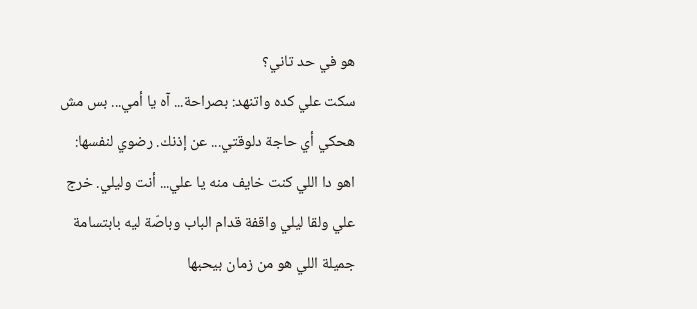هو في حد تاني؟
سكت علي كده واتنهد: بصراحة... آه يا أمي... بس مش هحكي أي حاجة دلوقتي... عن إذنك. رضوي لنفسها: اهو دا اللي كنت خايف منه يا علي... أنت وليلي. خرج علي ولقا ليلي واقفة قدام الباب وباصّة ليه بابتسامة جميلة اللي هو من زمان بيحبها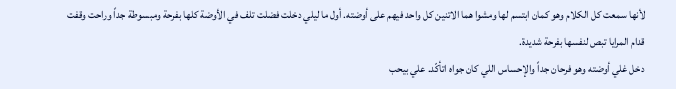لأنها سمعت كل الكلام وهو كمان ابتسم لها ومشوا هما الاتنين كل واحد فيهم على أوضته. أول ما ليلي دخلت فضلت تلف في الأوضة كلها بفرحة ومبسوطة جداً وراحت وقفت قدام المرايا تبص لنفسها بفرحة شديدة.
دخل غلي أوضته وهو فرحان جداً والإحساس اللي كان جواه اتأكّد. علي بيحب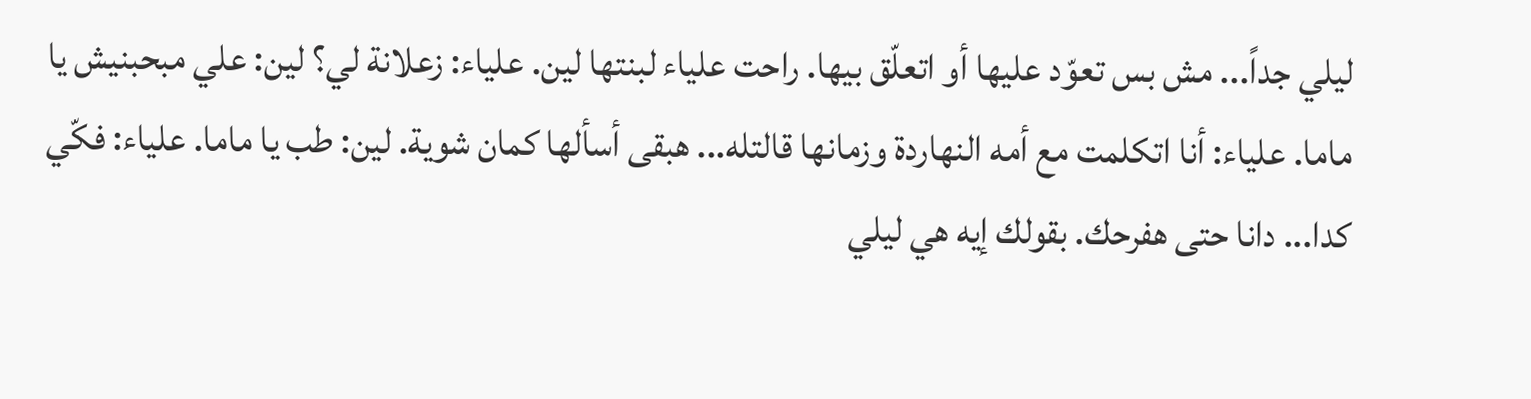ليلي جداً... مش بس تعوّد عليها أو اتعلّق بيها. راحت علياء لبنتها لين. علياء: زعلانة لي؟ لين: علي مبحبنيش يا ماما. علياء: أنا اتكلمت مع أمه النهاردة وزمانها قالتله... هبقى أسألها كمان شوية. لين: طب يا ماما. علياء: فكّي كدا... دانا حتى هفرحك. بقولك إيه هي ليلي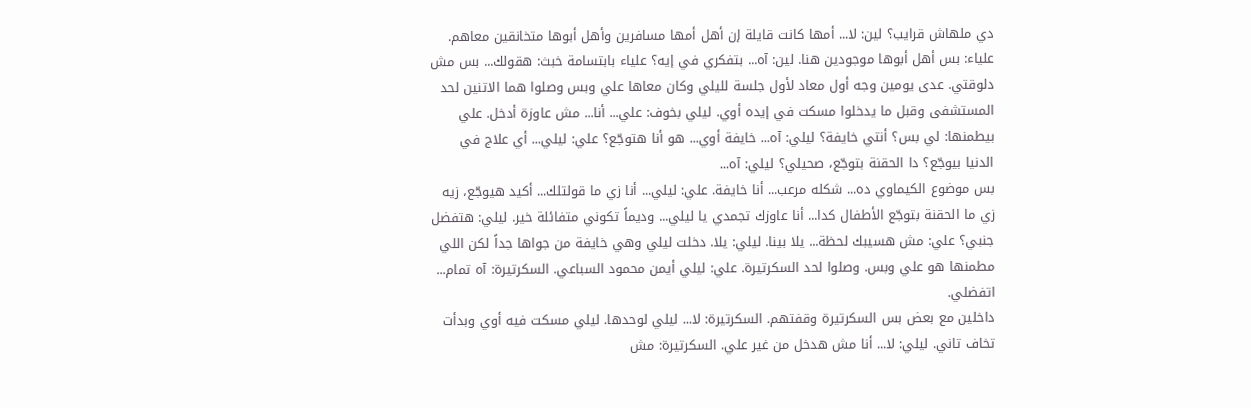دي ملهاش قرايب؟ لين: لا... أمها كانت قايلة إن أهل أمها مسافرين وأهل أبوها متخانقين معاهم.
علياء: بس أهل أبوها موجودين هنا. لين: آه... بتفكري في إيه؟ علياء بابتسامة خبث: هقولك... بس مش دلوقتي. عدى يومين وجه أول معاد لأول جلسة لليلي وكان معاها علي وبس وصلوا هما الاتنين لحد المستشفى وقبل ما يدخلوا مسكت في إيده أوي. ليلي بخوف: علي... أنا... مش عاوزة أدخل. علي بيطمنها: لي بس؟ أنتي خايفة؟ ليلي: آه... خايفة أوي... هو أنا هتوجّع؟ علي: ليلي... أي علاج في الدنيا بيوجّع؟ دا الحقنة بتوجّع، صحيلي؟ ليلي: آه...
بس موضوع الكيماوي ده... شكله مرعب... أنا خايفة. علي: ليلي... أنا زي ما قولتلك... أكيد هيوجّع، زيه زي ما الحقنة بتوجّع الأطفال كدا... أنا عاوزك تجمدي يا ليلي... وديماً تكوني متفائلة خير. ليلي: هتفضل جنبي؟ علي: مش هسيبك لحظة... يلا بينا. ليلي: يلا. دخلت ليلي وهي خايفة من جواها جداً لكن اللي مطمنها هو علي وبس. وصلوا لحد السكرتيرة. علي: ليلي أيمن محمود السباعي. السكرتيرة: آه تمام... اتفضلي.
داخلين مع بعض بس السكرتيرة وقفتهم. السكرتيرة: لا... ليلي لوحدها. ليلي مسكت فيه أوي وبدأت تخاف تاني. ليلي: لا... أنا مش هدخل من غير علي. السكرتيرة: مش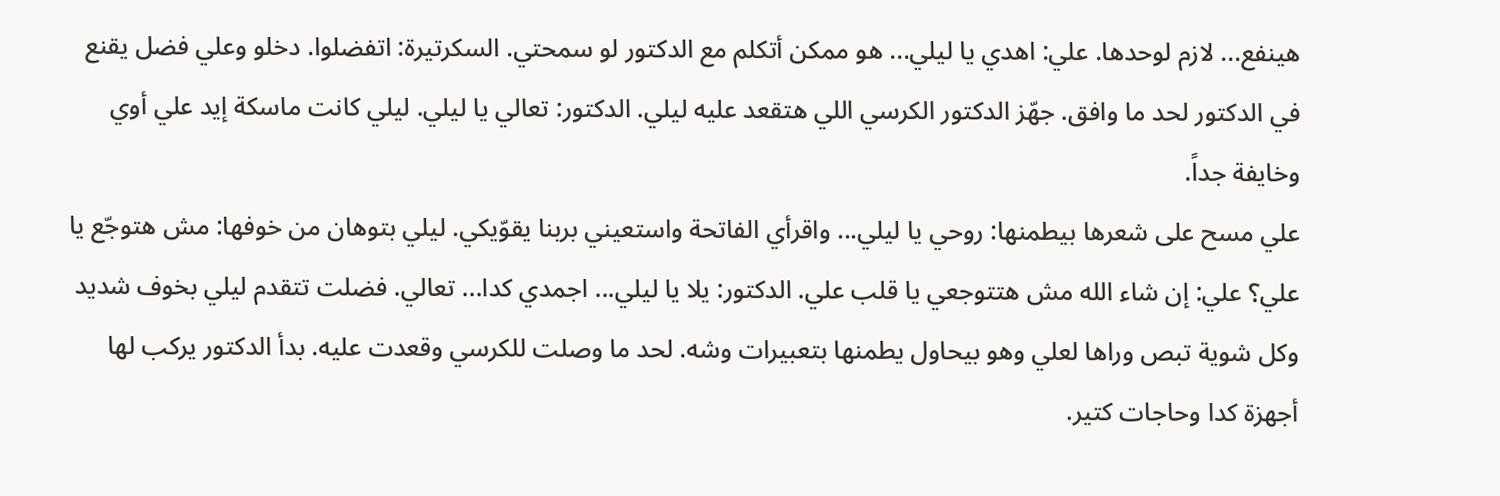هينفع... لازم لوحدها. علي: اهدي يا ليلي... هو ممكن أتكلم مع الدكتور لو سمحتي. السكرتيرة: اتفضلوا. دخلو وعلي فضل يقنع في الدكتور لحد ما وافق. جهّز الدكتور الكرسي اللي هتقعد عليه ليلي. الدكتور: تعالي يا ليلي. ليلي كانت ماسكة إيد علي أوي وخايفة جداً.
علي مسح على شعرها بيطمنها: روحي يا ليلي... واقرأي الفاتحة واستعيني بربنا يقوّيكي. ليلي بتوهان من خوفها: مش هتوجّع يا علي؟ علي: إن شاء الله مش هتتوجعي يا قلب علي. الدكتور: يلا يا ليلي... اجمدي كدا... تعالي. فضلت تتقدم ليلي بخوف شديد وكل شوية تبص وراها لعلي وهو بيحاول يطمنها بتعبيرات وشه. لحد ما وصلت للكرسي وقعدت عليه. بدأ الدكتور يركب لها أجهزة كدا وحاجات كتير.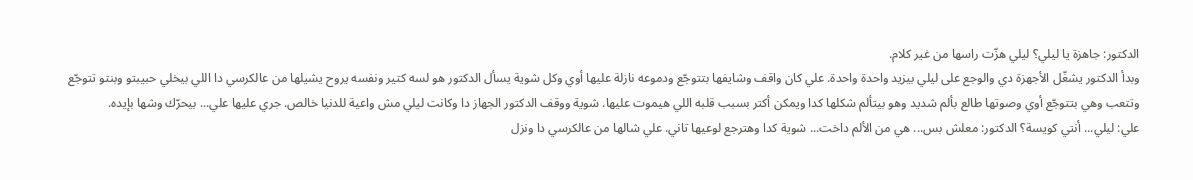الدكتور: جاهزة يا ليلي؟ ليلي هزّت راسها من غير كلام.
وبدأ الدكتور يشغّل الأجهزة دي والوجع على ليلي بيزيد واحدة واحدة. علي كان واقف وشايفها بتتوجّع ودموعه نازلة عليها أوي وكل شوية يسأل الدكتور هو لسه كتير ونفسه يروح يشيلها من عالكرسي دا اللي بيخلي حبيبتو وبنتو تتوجّع وتتعب وهي بتتوجّع أوي وصوتها طالع بألم شديد وهو بيتألم شكلها كدا ويمكن أكتر بسبب قلبه اللي هيموت عليها. شوية ووقف الدكتور الجهاز دا وكانت ليلي مش واعية للدنيا خالص. جري عليها علي... بيحرّك وشها بإيده.
علي: ليلي... أنتي كويسة؟ الدكتور: معلش بس... هي من الألم داخت... شوية كدا وهترجع لوعيها تاني. علي شالها من عالكرسي دا ونزل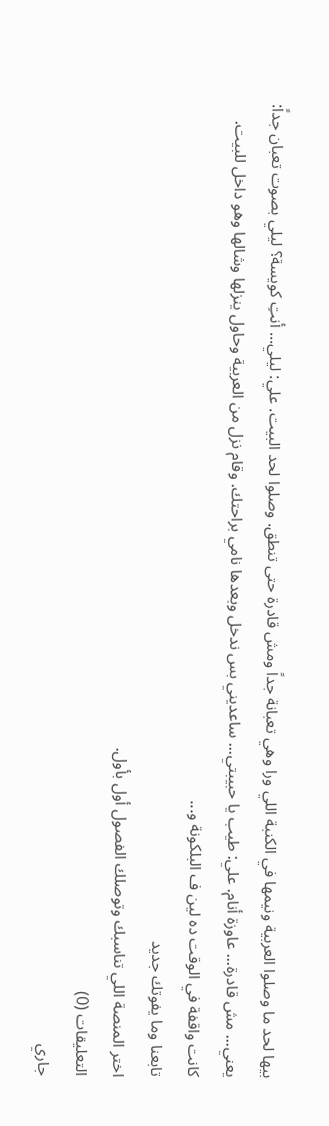بيها لحد ما وصلوا العربية ونيمها في الكنبة اللي ورا وهي تعبانة جداً ومش قادرة حتى تنطق. وصلوا لحد البيت. علي: ليلي... أنتِ كويسة؟ ليلي بصوت تعبان جداً: يعني... مش قادرة... عاوزة أنام. علي: طيب يا حبيبتي... ساعديني بس ندخل وبعدها نامي براحتك. وقام نزل من العربية وحاول ينزلها وشالها وهو داخل للبيت.
كانت واقفة في الوقت ده لين ف البلكونة و...
تابعنا وما يفوتك جديد
اختر المنصة اللي تناسبك وتوصلك الفصول أول بأول.
التعليقات (0)
جاري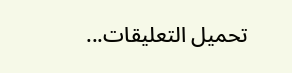تحميل التعليقات...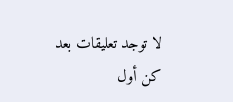لا توجد تعليقات بعد
كن أول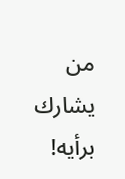من يشارك برأيه!